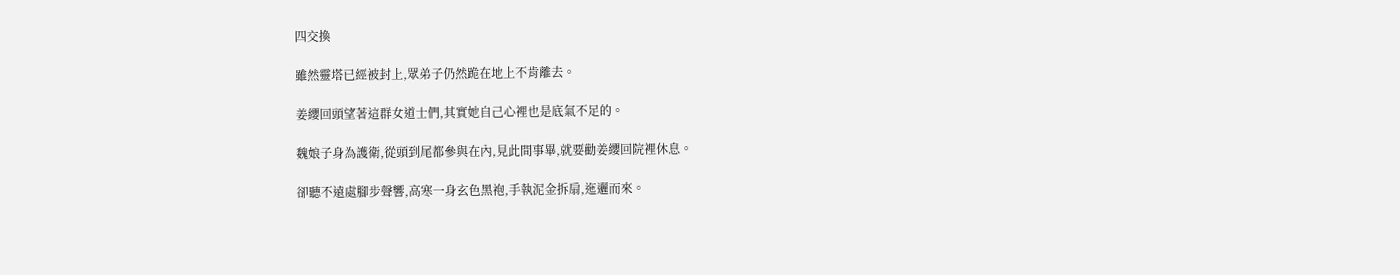四交換

雖然靈塔已經被封上,眾弟子仍然跪在地上不肯離去。

姜纓回頭望著這群女道士們,其實她自己心裡也是底氣不足的。

魏娘子身為護衛,從頭到尾都參與在內,見此間事畢,就要勸姜纓回院裡休息。

卻聽不遠處腳步聲響,高寒一身玄色黑袍,手執泥金拆扇,迤邐而來。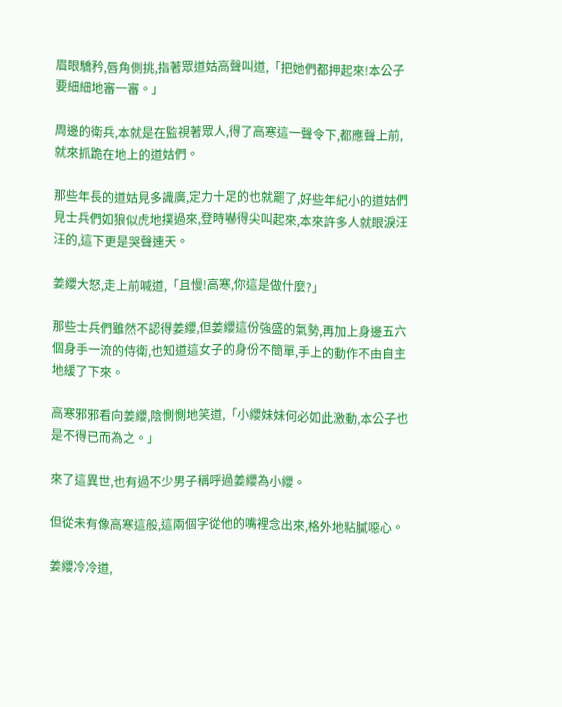眉眼驕矜,唇角側挑,指著眾道姑高聲叫道,「把她們都押起來!本公子要細細地審一審。」

周邊的衛兵,本就是在監視著眾人,得了高寒這一聲令下,都應聲上前,就來抓跪在地上的道姑們。

那些年長的道姑見多識廣,定力十足的也就罷了,好些年紀小的道姑們見士兵們如狼似虎地撲過來,登時嚇得尖叫起來,本來許多人就眼淚汪汪的,這下更是哭聲連天。

姜纓大怒,走上前喊道,「且慢!高寒,你這是做什麼?」

那些士兵們雖然不認得姜纓,但姜纓這份強盛的氣勢,再加上身邊五六個身手一流的侍衛,也知道這女子的身份不簡單,手上的動作不由自主地緩了下來。

高寒邪邪看向姜纓,陰惻惻地笑道,「小纓妹妹何必如此激動,本公子也是不得已而為之。」

來了這異世,也有過不少男子稱呼過姜纓為小纓。

但從未有像高寒這般,這兩個字從他的嘴裡念出來,格外地粘膩噁心。

姜纓冷冷道,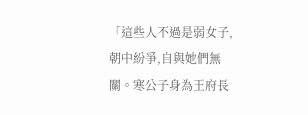「這些人不過是弱女子,朝中紛爭,自與她們無關。寒公子身為王府長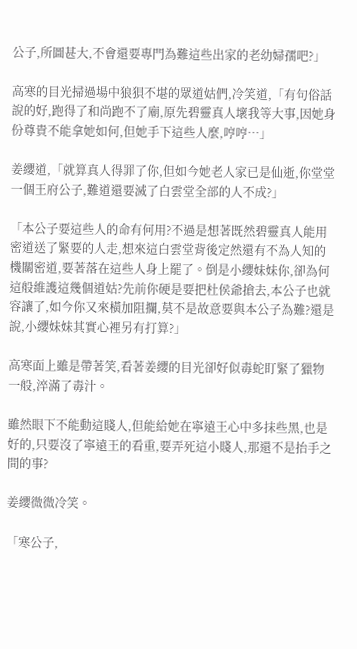公子,所圖甚大,不會還要專門為難這些出家的老幼婦孺吧?」

高寒的目光掃過場中狼狽不堪的眾道姑們,冷笑道,「有句俗話說的好,跑得了和尚跑不了廟,原先碧靈真人壞我等大事,因她身份尊貴不能拿她如何,但她手下這些人麼,哼哼…」

姜纓道,「就算真人得罪了你,但如今她老人家已是仙逝,你堂堂一個王府公子,難道還要滅了白雲堂全部的人不成?」

「本公子要這些人的命有何用?不過是想著既然碧靈真人能用密道送了緊要的人走,想來這白雲堂背後定然還有不為人知的機關密道,要著落在這些人身上罷了。倒是小纓妹妹你,卻為何這般維護這幾個道姑?先前你硬是要把杜侯爺搶去,本公子也就容讓了,如今你又來橫加阻攔,莫不是故意要與本公子為難?還是說,小纓妹妹其實心裡另有打算?」

高寒面上雖是帶著笑,看著姜纓的目光卻好似毒蛇盯緊了獵物一般,淬滿了毒汁。

雖然眼下不能動這賤人,但能給她在寧遠王心中多抹些黑,也是好的,只要沒了寧遠王的看重,要弄死這小賤人,那還不是抬手之間的事?

姜纓微微冷笑。

「寒公子,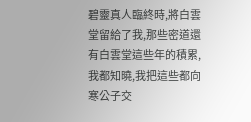碧靈真人臨終時,將白雲堂留給了我,那些密道還有白雲堂這些年的積累,我都知曉,我把這些都向寒公子交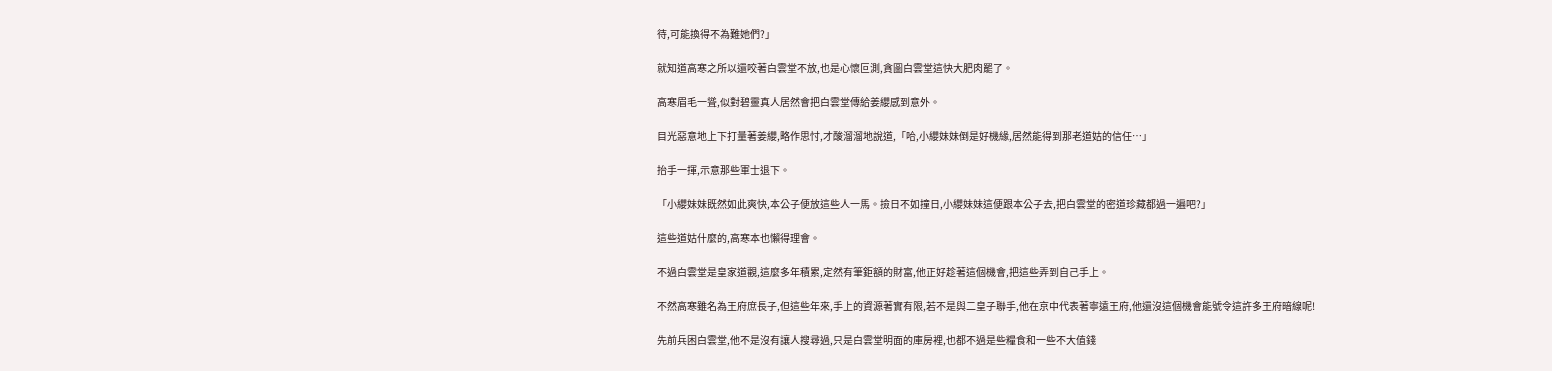待,可能換得不為難她們?」

就知道高寒之所以還咬著白雲堂不放,也是心懷叵測,貪圖白雲堂這快大肥肉罷了。

高寒眉毛一聳,似對碧靈真人居然會把白雲堂傳給姜纓感到意外。

目光惡意地上下打量著姜纓,略作思忖,才酸溜溜地說道,「哈,小纓妹妹倒是好機緣,居然能得到那老道姑的信任…」

抬手一揮,示意那些軍士退下。

「小纓妹妹既然如此爽快,本公子便放這些人一馬。撿日不如撞日,小纓妹妹這便跟本公子去,把白雲堂的密道珍藏都過一遍吧?」

這些道姑什麼的,高寒本也懶得理會。

不過白雲堂是皇家道觀,這麼多年積累,定然有筆鉅額的財富,他正好趁著這個機會,把這些弄到自己手上。

不然高寒雖名為王府庶長子,但這些年來,手上的資源著實有限,若不是與二皇子聯手,他在京中代表著寧遠王府,他還沒這個機會能號令這許多王府暗線呢!

先前兵困白雲堂,他不是沒有讓人搜尋過,只是白雲堂明面的庫房裡,也都不過是些糧食和一些不大值錢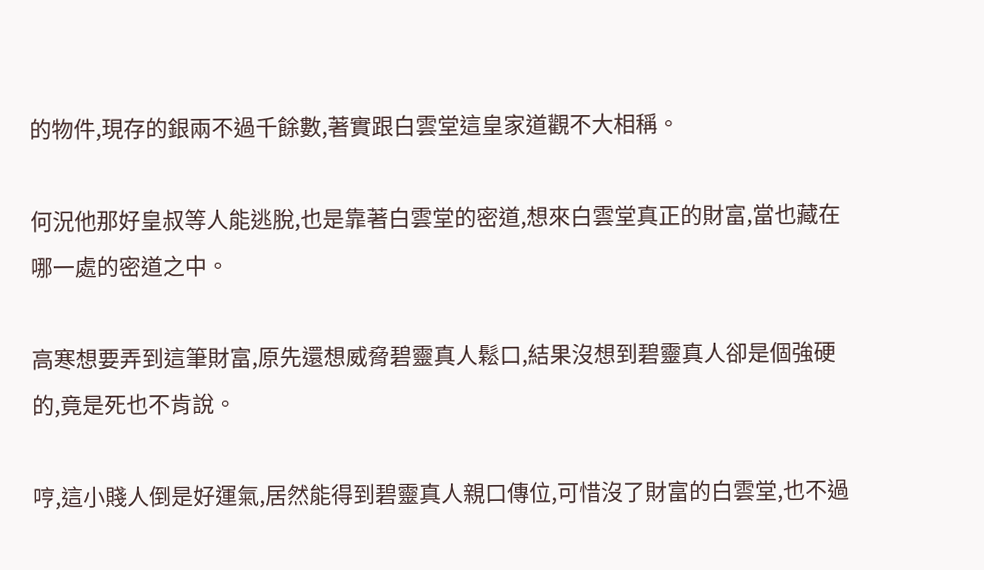的物件,現存的銀兩不過千餘數,著實跟白雲堂這皇家道觀不大相稱。

何況他那好皇叔等人能逃脫,也是靠著白雲堂的密道,想來白雲堂真正的財富,當也藏在哪一處的密道之中。

高寒想要弄到這筆財富,原先還想威脅碧靈真人鬆口,結果沒想到碧靈真人卻是個強硬的,竟是死也不肯說。

哼,這小賤人倒是好運氣,居然能得到碧靈真人親口傳位,可惜沒了財富的白雲堂,也不過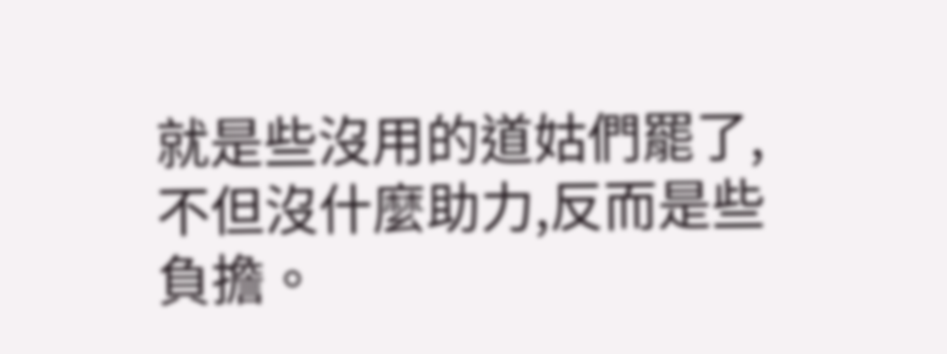就是些沒用的道姑們罷了,不但沒什麼助力,反而是些負擔。